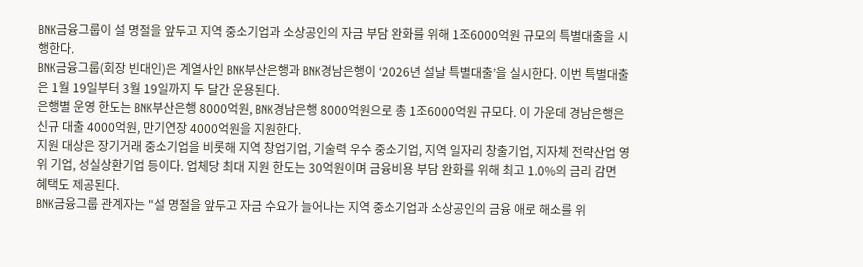BNK금융그룹이 설 명절을 앞두고 지역 중소기업과 소상공인의 자금 부담 완화를 위해 1조6000억원 규모의 특별대출을 시행한다.
BNK금융그룹(회장 빈대인)은 계열사인 BNK부산은행과 BNK경남은행이 ‘2026년 설날 특별대출’을 실시한다. 이번 특별대출은 1월 19일부터 3월 19일까지 두 달간 운용된다.
은행별 운영 한도는 BNK부산은행 8000억원, BNK경남은행 8000억원으로 총 1조6000억원 규모다. 이 가운데 경남은행은 신규 대출 4000억원, 만기연장 4000억원을 지원한다.
지원 대상은 장기거래 중소기업을 비롯해 지역 창업기업, 기술력 우수 중소기업, 지역 일자리 창출기업, 지자체 전략산업 영위 기업, 성실상환기업 등이다. 업체당 최대 지원 한도는 30억원이며 금융비용 부담 완화를 위해 최고 1.0%의 금리 감면 혜택도 제공된다.
BNK금융그룹 관계자는 "설 명절을 앞두고 자금 수요가 늘어나는 지역 중소기업과 소상공인의 금융 애로 해소를 위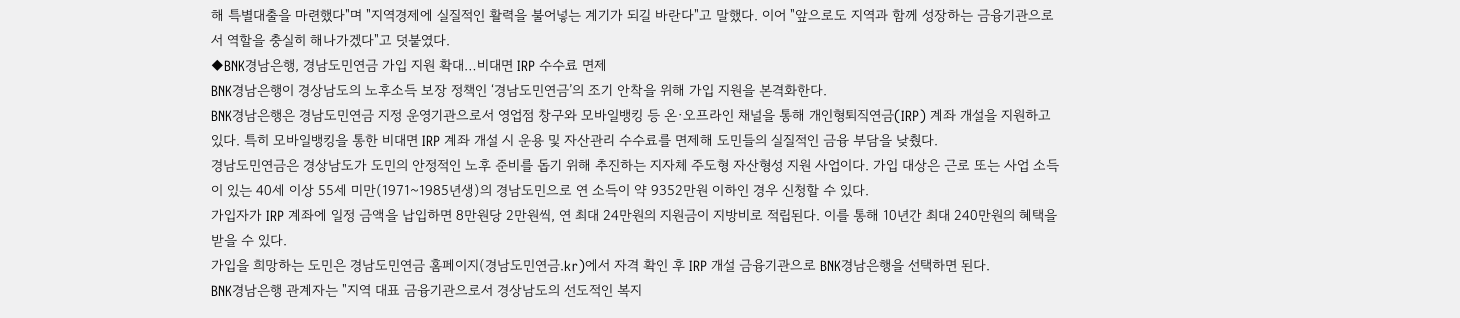해 특별대출을 마련했다"며 "지역경제에 실질적인 활력을 불어넣는 계기가 되길 바란다"고 말했다. 이어 "앞으로도 지역과 함께 성장하는 금융기관으로서 역할을 충실히 해나가겠다"고 덧붙였다.
◆BNK경남은행, 경남도민연금 가입 지원 확대…비대면 IRP 수수료 면제
BNK경남은행이 경상남도의 노후소득 보장 정책인 ‘경남도민연금’의 조기 안착을 위해 가입 지원을 본격화한다.
BNK경남은행은 경남도민연금 지정 운영기관으로서 영업점 창구와 모바일뱅킹 등 온·오프라인 채널을 통해 개인형퇴직연금(IRP) 계좌 개설을 지원하고 있다. 특히 모바일뱅킹을 통한 비대면 IRP 계좌 개설 시 운용 및 자산관리 수수료를 면제해 도민들의 실질적인 금융 부담을 낮췄다.
경남도민연금은 경상남도가 도민의 안정적인 노후 준비를 돕기 위해 추진하는 지자체 주도형 자산형성 지원 사업이다. 가입 대상은 근로 또는 사업 소득이 있는 40세 이상 55세 미만(1971~1985년생)의 경남도민으로 연 소득이 약 9352만원 이하인 경우 신청할 수 있다.
가입자가 IRP 계좌에 일정 금액을 납입하면 8만원당 2만원씩, 연 최대 24만원의 지원금이 지방비로 적립된다. 이를 통해 10년간 최대 240만원의 혜택을 받을 수 있다.
가입을 희망하는 도민은 경남도민연금 홈페이지(경남도민연금.kr)에서 자격 확인 후 IRP 개설 금융기관으로 BNK경남은행을 선택하면 된다.
BNK경남은행 관계자는 "지역 대표 금융기관으로서 경상남도의 선도적인 복지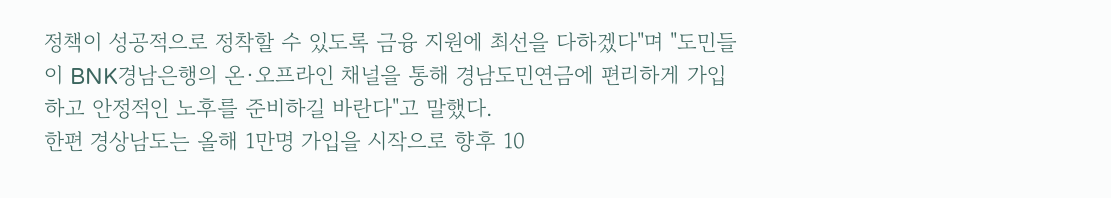정책이 성공적으로 정착할 수 있도록 금융 지원에 최선을 다하겠다"며 "도민들이 BNK경남은행의 온·오프라인 채널을 통해 경남도민연금에 편리하게 가입하고 안정적인 노후를 준비하길 바란다"고 말했다.
한편 경상남도는 올해 1만명 가입을 시작으로 향후 10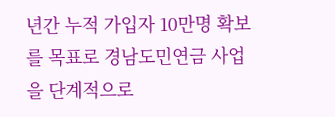년간 누적 가입자 10만명 확보를 목표로 경남도민연금 사업을 단계적으로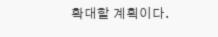확대할 계획이다.